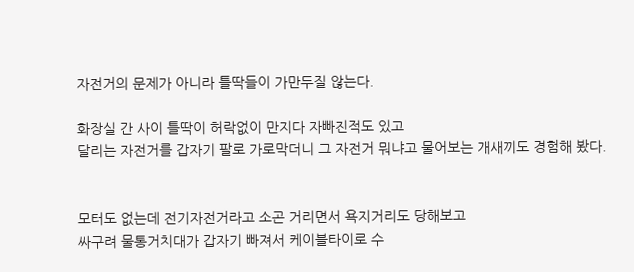자전거의 문제가 아니라 틀딱들이 가만두질 않는다.

화장실 간 사이 틀딱이 허락없이 만지다 자빠진적도 있고
달리는 자전거를 갑자기 팔로 가로막더니 그 자전거 뭐냐고 물어보는 개새끼도 경험해 봤다.


모터도 없는데 전기자전거라고 소곤 거리면서 욕지거리도 당해보고
싸구려 물통거치대가 갑자기 빠져서 케이블타이로 수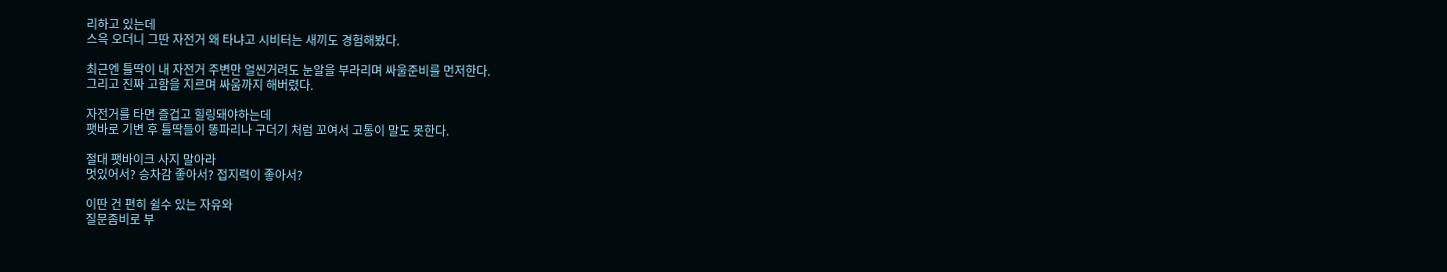리하고 있는데
스윽 오더니 그딴 자전거 왜 타냐고 시비터는 새끼도 경험해봤다.

최근엔 틀딱이 내 자전거 주변만 얼씬거려도 눈알을 부라리며 싸울준비를 먼저한다.
그리고 진짜 고함을 지르며 싸움까지 해버렸다.

자전거를 타면 즐겁고 힐링돼야하는데
팻바로 기변 후 틀딱들이 똥파리나 구더기 처럼 꼬여서 고통이 말도 못한다.

절대 팻바이크 사지 말아라
멋있어서? 승차감 좋아서? 접지력이 좋아서?

이딴 건 편히 쉴수 있는 자유와
질문좀비로 부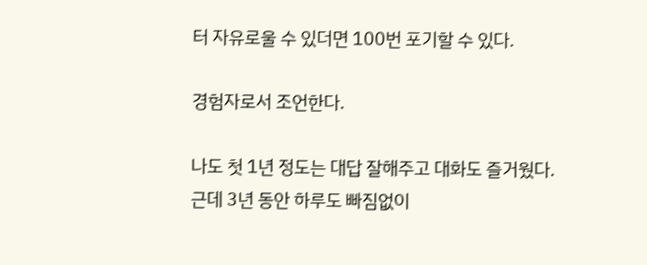터 자유로울 수 있더면 100번 포기할 수 있다.

경험자로서 조언한다.

나도 첫 1년 정도는 대답 잘해주고 대화도 즐거웠다.
근데 3년 동안 하루도 빠짐없이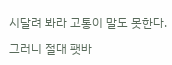시달려 봐라 고통이 말도 못한다.

그러니 절대 팻바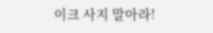이크 사지 말아라!